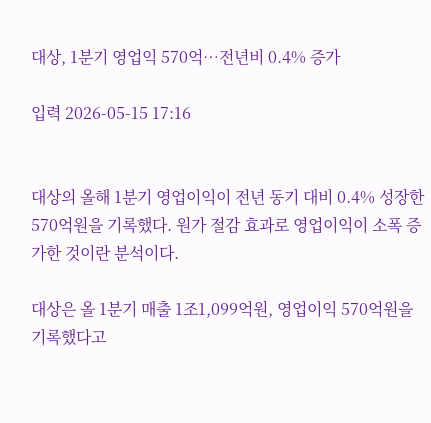대상, 1분기 영업익 570억…전년비 0.4% 증가

입력 2026-05-15 17:16


대상의 올해 1분기 영업이익이 전년 동기 대비 0.4% 성장한 570억원을 기록했다. 원가 절감 효과로 영업이익이 소폭 증가한 것이란 분석이다.

대상은 올 1분기 매출 1조1,099억원, 영업이익 570억원을 기록했다고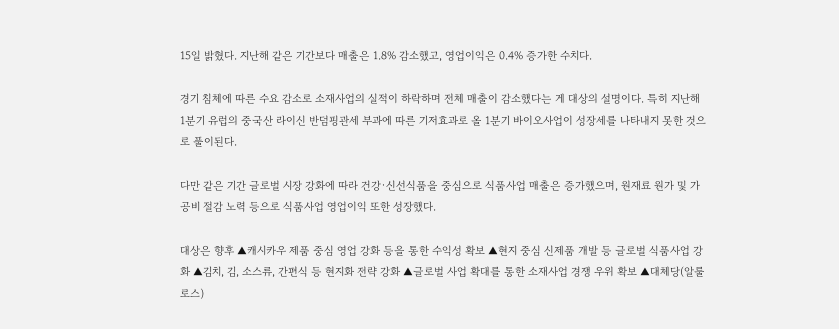15일 밝혔다. 지난해 같은 기간보다 매출은 1.8% 감소했고, 영업이익은 0.4% 증가한 수치다.

경기 침체에 따른 수요 감소로 소재사업의 실적이 하락하며 전체 매출이 감소했다는 게 대상의 설명이다. 특히 지난해 1분기 유럽의 중국산 라이신 반덤핑관세 부과에 따른 기저효과로 올 1분기 바이오사업이 성장세를 나타내지 못한 것으로 풀이된다.

다만 같은 기간 글로벌 시장 강화에 따라 건강·신선식품을 중심으로 식품사업 매출은 증가했으며, 원재료 원가 및 가공비 절감 노력 등으로 식품사업 영업이익 또한 성장했다.

대상은 향후 ▲캐시카우 제품 중심 영업 강화 등을 통한 수익성 확보 ▲현지 중심 신제품 개발 등 글로벌 식품사업 강화 ▲김치, 김, 소스류, 간편식 등 현지화 전략 강화 ▲글로벌 사업 확대를 통한 소재사업 경쟁 우위 확보 ▲대체당(알룰로스)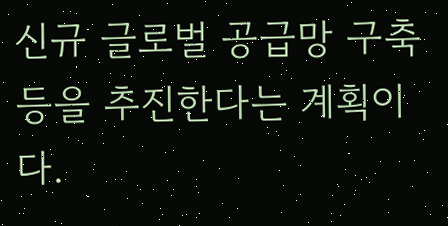신규 글로벌 공급망 구축 등을 추진한다는 계획이다.